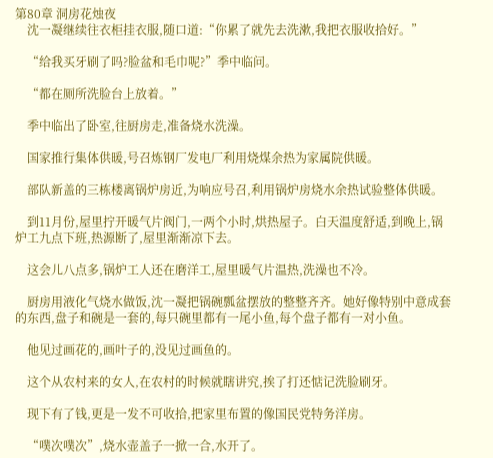第80章 洞房花烛夜
    沈一凝继续往衣柜挂衣服,随口道:“你累了就先去洗漱,我把衣服收拾好。”

    “给我买牙刷了吗?脸盆和毛巾呢?”季中临问。

    “都在厕所洗脸台上放着。”

    季中临出了卧室,往厨房走,准备烧水洗澡。

    国家推行集体供暖,号召炼钢厂发电厂利用烧煤余热为家属院供暖。

    部队新盖的三栋楼离锅炉房近,为响应号召,利用锅炉房烧水余热试验整体供暖。

    到11月份,屋里拧开暖气片阀门,一两个小时,烘热屋子。白天温度舒适,到晚上,锅炉工九点下班,热源断了,屋里渐渐凉下去。

    这会儿八点多,锅炉工人还在磨洋工,屋里暖气片温热,洗澡也不冷。

    厨房用液化气烧水做饭,沈一凝把锅碗瓢盆摆放的整整齐齐。她好像特别中意成套的东西,盘子和碗是一套的,每只碗里都有一尾小鱼,每个盘子都有一对小鱼。

    他见过画花的,画叶子的,没见过画鱼的。

    这个从农村来的女人,在农村的时候就瞎讲究,挨了打还惦记洗脸刷牙。

    现下有了钱,更是一发不可收拾,把家里布置的像国民党特务洋房。

    “噗次噗次”,烧水壶盖子一掀一合,水开了。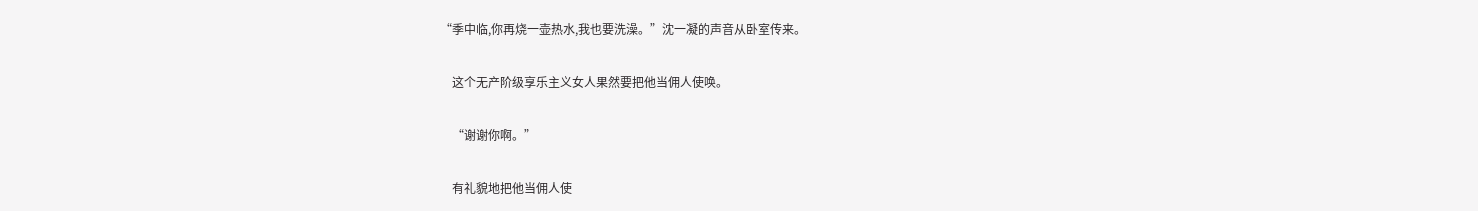“季中临,你再烧一壶热水,我也要洗澡。”沈一凝的声音从卧室传来。

    这个无产阶级享乐主义女人果然要把他当佣人使唤。

    “谢谢你啊。”

    有礼貌地把他当佣人使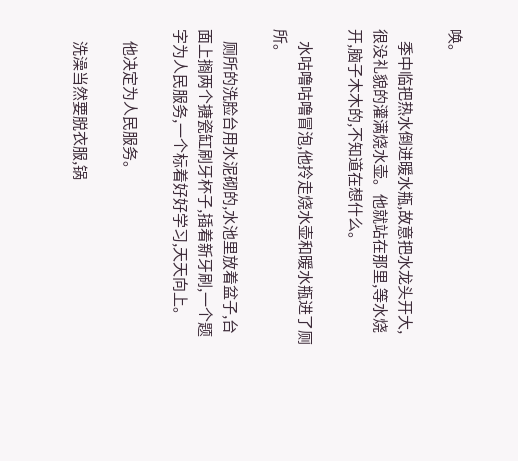唤。

    季中临把热水倒进暖水瓶,故意把水龙头开大,很没礼貌的灌满烧水壶。他就站在那里,等水烧开,脑子木木的,不知道在想什么。

    水咕噜咕噜冒泡,他拎走烧水壶和暖水瓶进了厕所。

    厕所的洗脸台用水泥砌的,水池里放着盆子,台面上搁两个搪瓷缸刷牙杯子,插着新牙刷,一个题字为人民服务,一个标着好好学习,天天向上。

    他决定为人民服务。

    洗澡当然要脱衣服,锅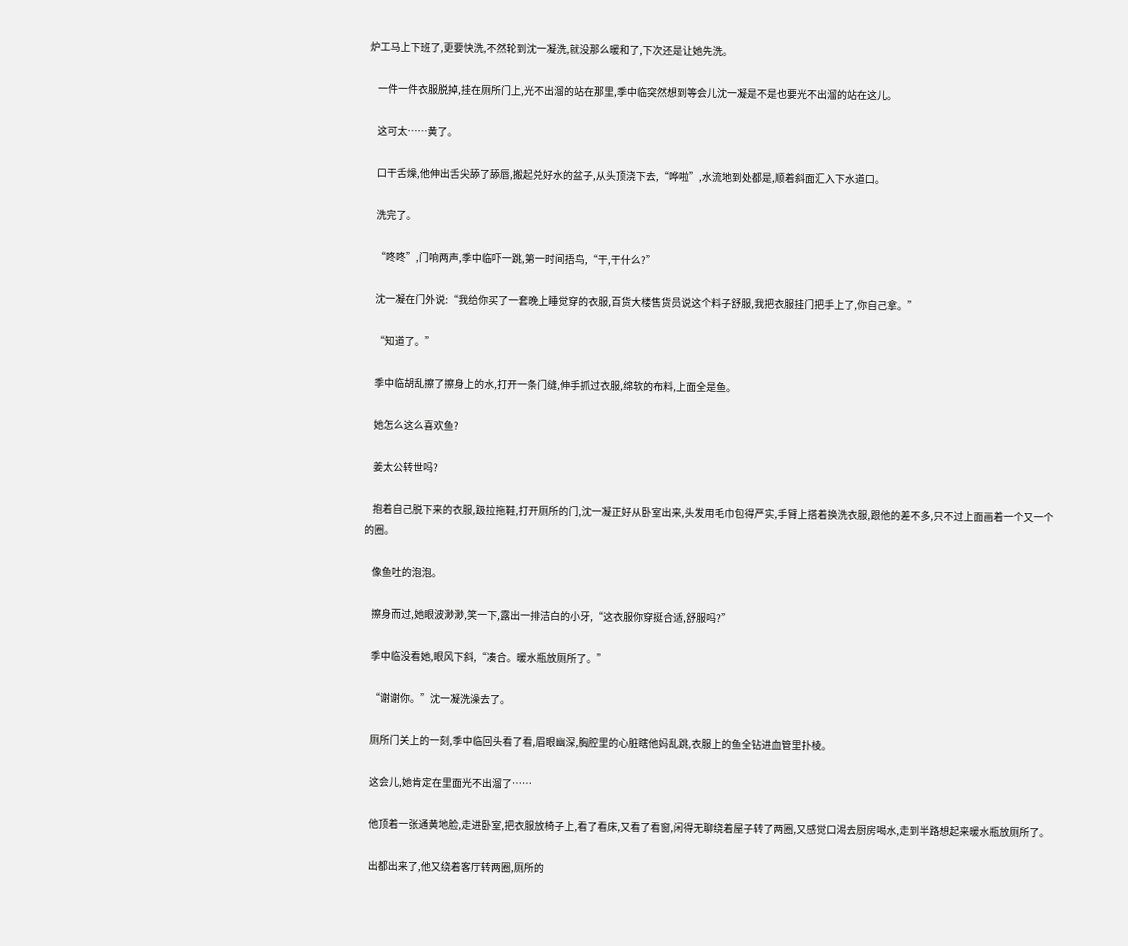炉工马上下班了,更要快洗,不然轮到沈一凝洗,就没那么暖和了,下次还是让她先洗。

    一件一件衣服脱掉,挂在厕所门上,光不出溜的站在那里,季中临突然想到等会儿沈一凝是不是也要光不出溜的站在这儿。

    这可太……黄了。

    口干舌燥,他伸出舌尖舔了舔唇,搬起兑好水的盆子,从头顶浇下去,“哗啦”,水流地到处都是,顺着斜面汇入下水道口。

    洗完了。

    “咚咚”,门响两声,季中临吓一跳,第一时间捂鸟,“干,干什么?”

    沈一凝在门外说:“我给你买了一套晚上睡觉穿的衣服,百货大楼售货员说这个料子舒服,我把衣服挂门把手上了,你自己拿。”

    “知道了。”

    季中临胡乱擦了擦身上的水,打开一条门缝,伸手抓过衣服,绵软的布料,上面全是鱼。

    她怎么这么喜欢鱼?

    姜太公转世吗?

    抱着自己脱下来的衣服,趿拉拖鞋,打开厕所的门,沈一凝正好从卧室出来,头发用毛巾包得严实,手臂上搭着换洗衣服,跟他的差不多,只不过上面画着一个又一个的圈。

    像鱼吐的泡泡。

    擦身而过,她眼波渺渺,笑一下,露出一排洁白的小牙,“这衣服你穿挺合适,舒服吗?”

    季中临没看她,眼风下斜,“凑合。暖水瓶放厕所了。”

    “谢谢你。”沈一凝洗澡去了。

    厕所门关上的一刻,季中临回头看了看,眉眼幽深,胸腔里的心脏瞎他妈乱跳,衣服上的鱼全钻进血管里扑棱。

    这会儿,她肯定在里面光不出溜了……

    他顶着一张通黄地脸,走进卧室,把衣服放椅子上,看了看床,又看了看窗,闲得无聊绕着屋子转了两圈,又感觉口渴去厨房喝水,走到半路想起来暖水瓶放厕所了。

    出都出来了,他又绕着客厅转两圈,厕所的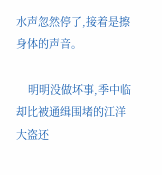水声忽然停了,接着是擦身体的声音。

    明明没做坏事,季中临却比被通缉围堵的江洋大盗还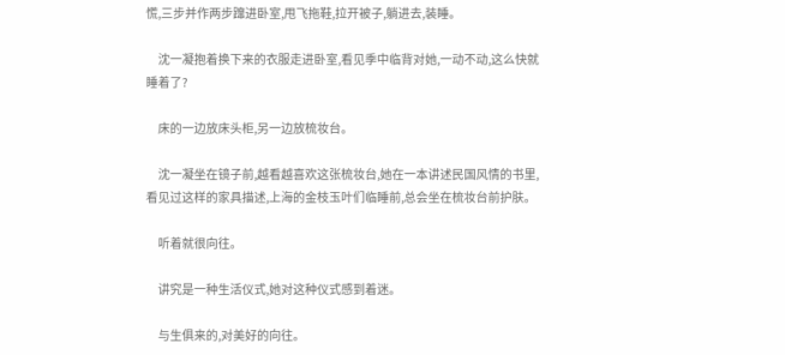慌,三步并作两步蹿进卧室,甩飞拖鞋,拉开被子,躺进去,装睡。

    沈一凝抱着换下来的衣服走进卧室,看见季中临背对她,一动不动,这么快就睡着了?

    床的一边放床头柜,另一边放梳妆台。

    沈一凝坐在镜子前,越看越喜欢这张梳妆台,她在一本讲述民国风情的书里,看见过这样的家具描述,上海的金枝玉叶们临睡前,总会坐在梳妆台前护肤。

    听着就很向往。

    讲究是一种生活仪式,她对这种仪式感到着迷。

    与生俱来的,对美好的向往。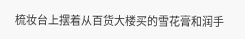梳妆台上摆着从百货大楼买的雪花膏和润手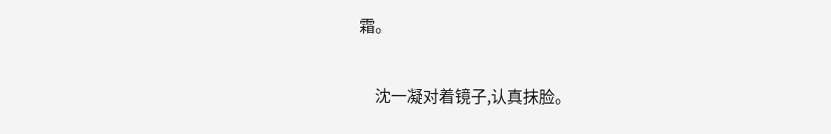霜。

    沈一凝对着镜子,认真抹脸。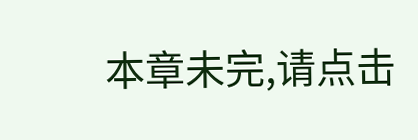本章未完,请点击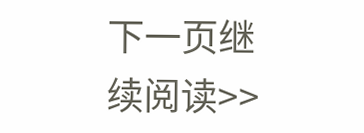下一页继续阅读>>